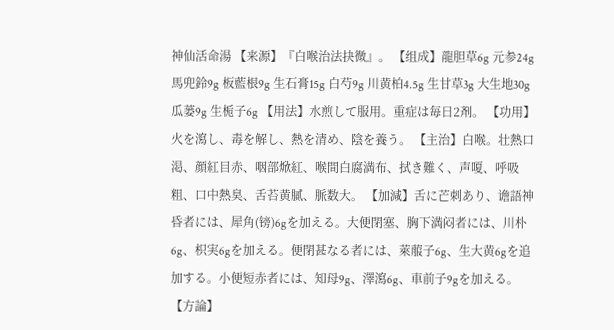神仙活命湯 【来源】『白喉治法抉微』。 【组成】龍胆草6g 元参24g 馬兜鈴9g 板藍根9g 生石膏15g 白芍9g 川黄柏4.5g 生甘草3g 大生地30g 瓜蒌9g 生栀子6g 【用法】水煎して服用。重症は毎日2剤。 【功用】火を瀉し、毒を解し、熱を清め、陰を養う。 【主治】白喉。壮熱口渇、顔紅目赤、咽部焮紅、喉間白腐満布、拭き難く、声嗄、呼吸粗、口中熱臭、舌苔黄膩、脈数大。 【加減】舌に芒刺あり、谵語神昏者には、犀角(镑)6gを加える。大便閉塞、胸下満闷者には、川朴6g、枳実6gを加える。便閉甚なる者には、萊菔子6g、生大黄6gを追加する。小便短赤者には、知母9g、澤瀉6g、車前子9gを加える。 【方論】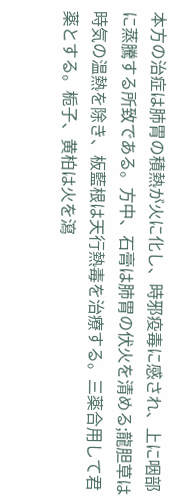本方の治症は肺胃の積熱が火に化し、時邪疫毒に感され、上に咽部に蒸騰する所致である。方中、石膏は肺胃の伏火を清める;龍胆草は時気の温熱を除き、板藍根は天行熱毒を治療する。三薬合用して君薬とする。栀子、黄柏は火を瀉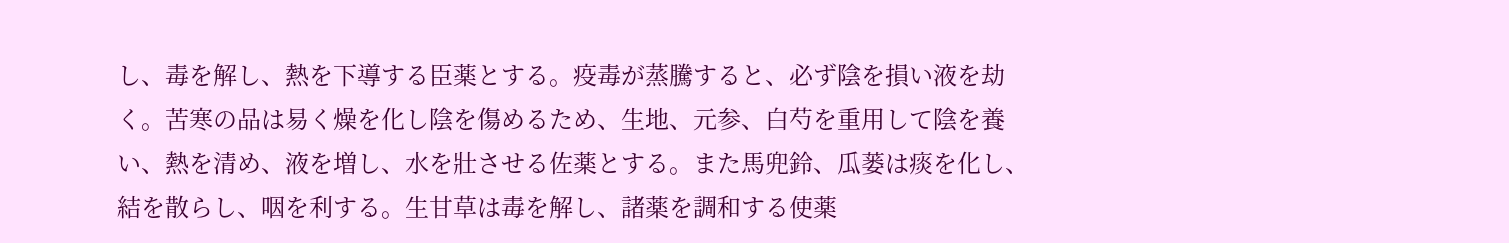し、毒を解し、熱を下導する臣薬とする。疫毒が蒸騰すると、必ず陰を損い液を劫く。苦寒の品は易く燥を化し陰を傷めるため、生地、元参、白芍を重用して陰を養い、熱を清め、液を増し、水を壯させる佐薬とする。また馬兜鈴、瓜蒌は痰を化し、結を散らし、咽を利する。生甘草は毒を解し、諸薬を調和する使薬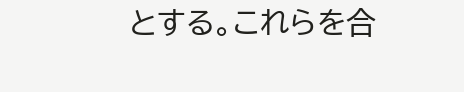とする。これらを合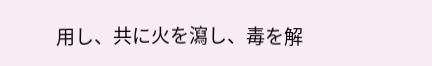用し、共に火を瀉し、毒を解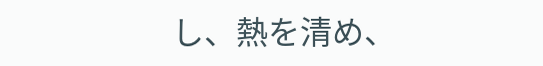し、熱を清め、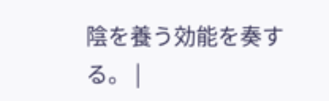陰を養う効能を奏する。 |